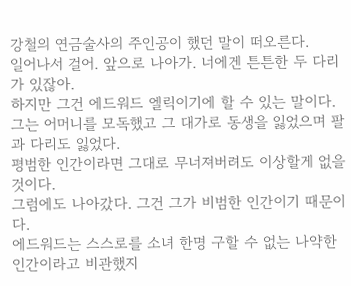강철의 연금술사의 주인공이 했던 말이 떠오른다.
일어나서 걸어. 앞으로 나아가. 너에겐 튼튼한 두 다리가 있잖아.
하지만 그건 에드워드 엘릭이기에 할 수 있는 말이다.
그는 어머니를 모독했고 그 대가로 동생을 잃었으며 팔과 다리도 잃었다.
평범한 인간이라면 그대로 무너져버려도 이상할게 없을 것이다.
그럼에도 나아갔다. 그건 그가 비범한 인간이기 때문이다.
에드워드는 스스로를 소녀 한명 구할 수 없는 나약한 인간이라고 비관했지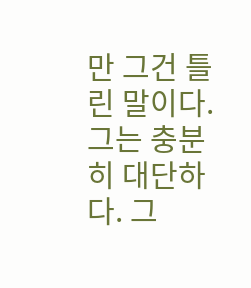만 그건 틀린 말이다.
그는 충분히 대단하다. 그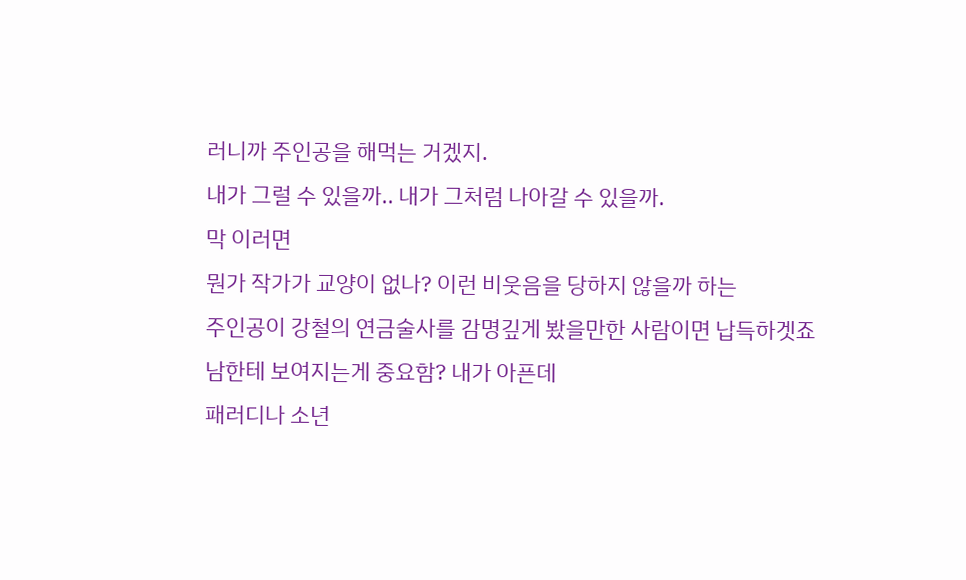러니까 주인공을 해먹는 거겠지.
내가 그럴 수 있을까.. 내가 그처럼 나아갈 수 있을까.
막 이러면
뭔가 작가가 교양이 없나? 이런 비웃음을 당하지 않을까 하는
주인공이 강철의 연금술사를 감명깊게 봤을만한 사람이면 납득하겟죠
남한테 보여지는게 중요함? 내가 아픈데
패러디나 소년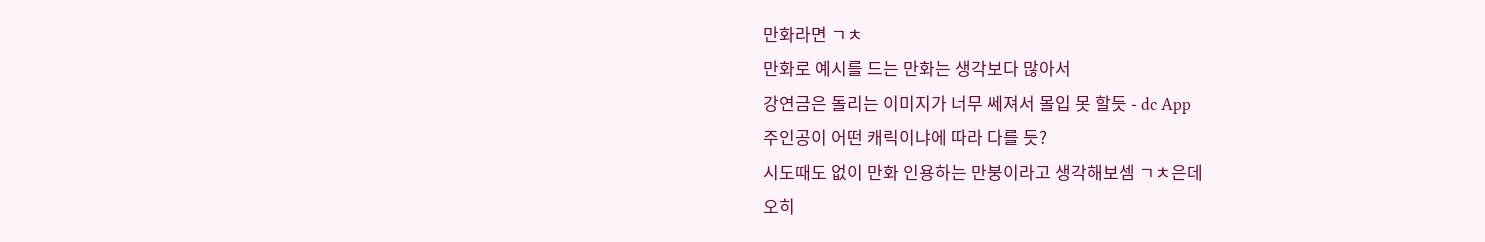만화라면 ㄱㅊ
만화로 예시를 드는 만화는 생각보다 많아서
강연금은 돌리는 이미지가 너무 쎄져서 몰입 못 할듯 - dc App
주인공이 어떤 캐릭이냐에 따라 다를 듯?
시도때도 없이 만화 인용하는 만붕이라고 생각해보셈 ㄱㅊ은데
오히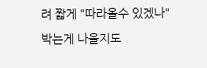려 짧게 "따라올수 있겠나" 박는게 나을지도